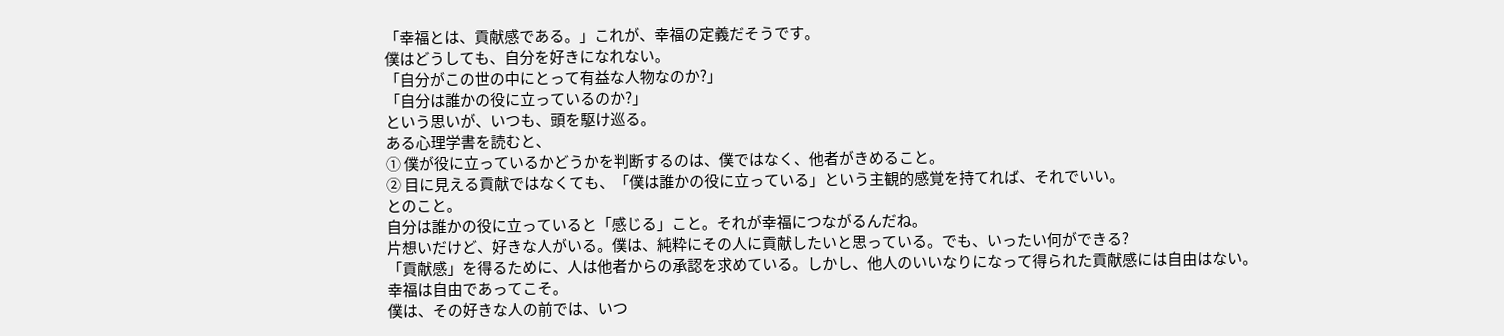「幸福とは、貢献感である。」これが、幸福の定義だそうです。
僕はどうしても、自分を好きになれない。
「自分がこの世の中にとって有益な人物なのか?」
「自分は誰かの役に立っているのか?」
という思いが、いつも、頭を駆け巡る。
ある心理学書を読むと、
① 僕が役に立っているかどうかを判断するのは、僕ではなく、他者がきめること。
② 目に見える貢献ではなくても、「僕は誰かの役に立っている」という主観的感覚を持てれば、それでいい。
とのこと。
自分は誰かの役に立っていると「感じる」こと。それが幸福につながるんだね。
片想いだけど、好きな人がいる。僕は、純粋にその人に貢献したいと思っている。でも、いったい何ができる?
「貢献感」を得るために、人は他者からの承認を求めている。しかし、他人のいいなりになって得られた貢献感には自由はない。
幸福は自由であってこそ。
僕は、その好きな人の前では、いつ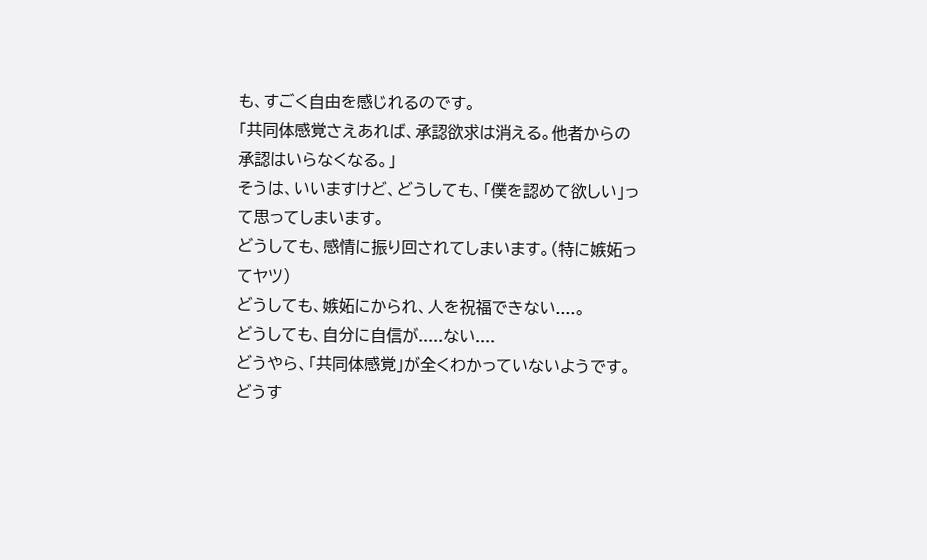も、すごく自由を感じれるのです。
「共同体感覚さえあれば、承認欲求は消える。他者からの承認はいらなくなる。」
そうは、いいますけど、どうしても、「僕を認めて欲しい」って思ってしまいます。
どうしても、感情に振り回されてしまいます。(特に嫉妬ってヤツ)
どうしても、嫉妬にかられ、人を祝福できない....。
どうしても、自分に自信が.....ない....
どうやら、「共同体感覚」が全くわかっていないようです。
どうす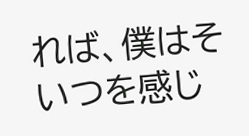れば、僕はそいつを感じ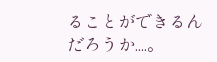ることができるんだろうか....。